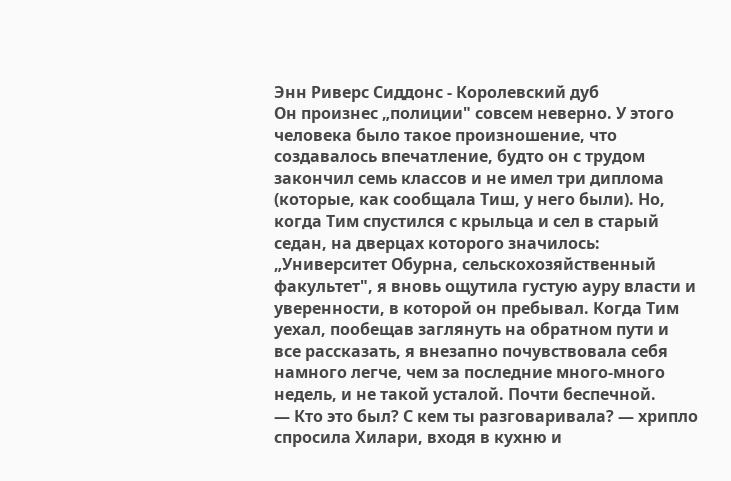Энн Риверс Сиддонс - Королевский дуб
Он произнес „полиции" совсем неверно. У этого человека было такое произношение, что создавалось впечатление, будто он с трудом закончил семь классов и не имел три диплома (которые, как сообщала Тиш, у него были). Но, когда Тим спустился с крыльца и сел в старый седан, на дверцах которого значилось: „Университет Обурна, сельскохозяйственный факультет", я вновь ощутила густую ауру власти и уверенности, в которой он пребывал. Когда Тим уехал, пообещав заглянуть на обратном пути и все рассказать, я внезапно почувствовала себя намного легче, чем за последние много-много недель, и не такой усталой. Почти беспечной.
— Кто это был? С кем ты разговаривала? — хрипло спросила Хилари, входя в кухню и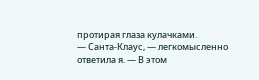протирая глаза кулачками.
— Санта-Клаус, — легкомысленно ответила я. — В этом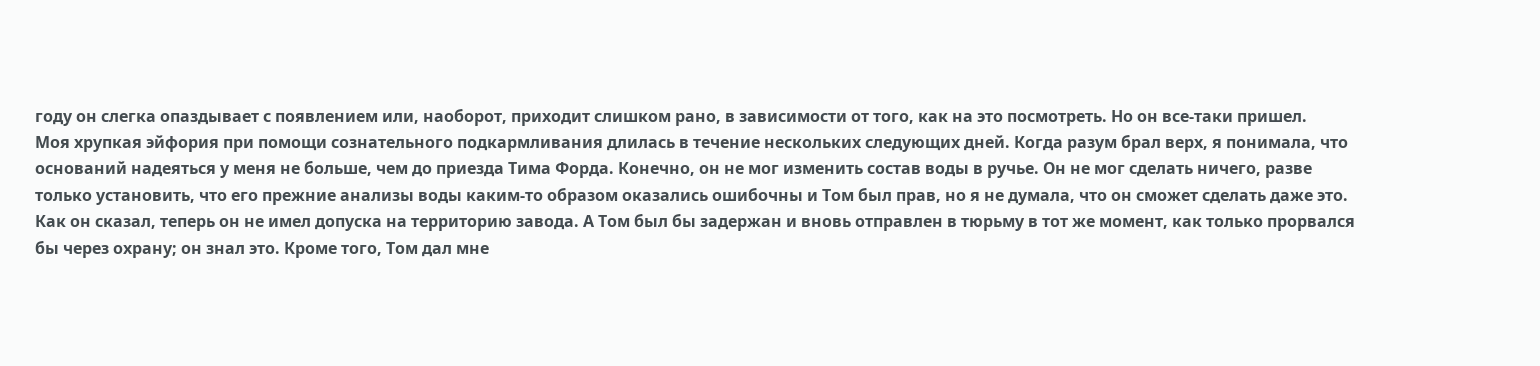году он слегка опаздывает с появлением или, наоборот, приходит слишком рано, в зависимости от того, как на это посмотреть. Но он все-таки пришел.
Моя хрупкая эйфория при помощи сознательного подкармливания длилась в течение нескольких следующих дней. Когда разум брал верх, я понимала, что оснований надеяться у меня не больше, чем до приезда Тима Форда. Конечно, он не мог изменить состав воды в ручье. Он не мог сделать ничего, разве только установить, что его прежние анализы воды каким-то образом оказались ошибочны и Том был прав, но я не думала, что он сможет сделать даже это. Как он сказал, теперь он не имел допуска на территорию завода. А Том был бы задержан и вновь отправлен в тюрьму в тот же момент, как только прорвался бы через охрану; он знал это. Кроме того, Том дал мне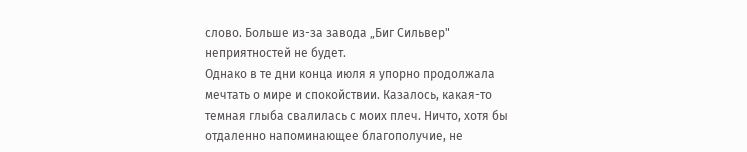слово. Больше из-за завода „Биг Сильвер" неприятностей не будет.
Однако в те дни конца июля я упорно продолжала мечтать о мире и спокойствии. Казалось, какая-то темная глыба свалилась с моих плеч. Ничто, хотя бы отдаленно напоминающее благополучие, не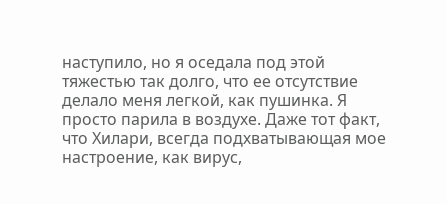наступило, но я оседала под этой тяжестью так долго, что ее отсутствие делало меня легкой, как пушинка. Я просто парила в воздухе. Даже тот факт, что Хилари, всегда подхватывающая мое настроение, как вирус,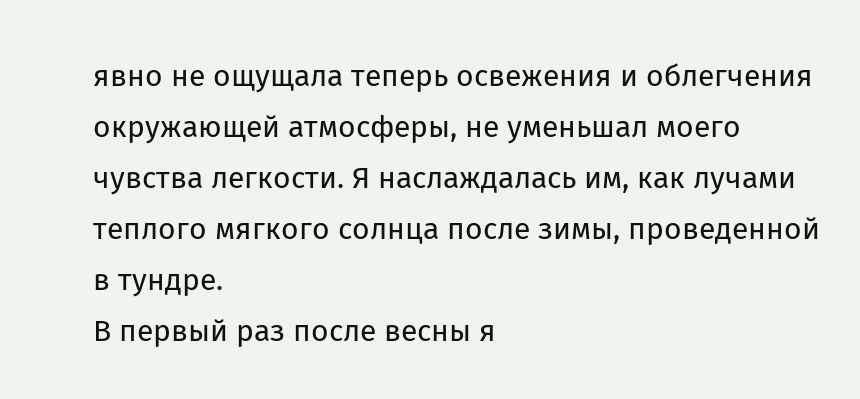явно не ощущала теперь освежения и облегчения окружающей атмосферы, не уменьшал моего чувства легкости. Я наслаждалась им, как лучами теплого мягкого солнца после зимы, проведенной в тундре.
В первый раз после весны я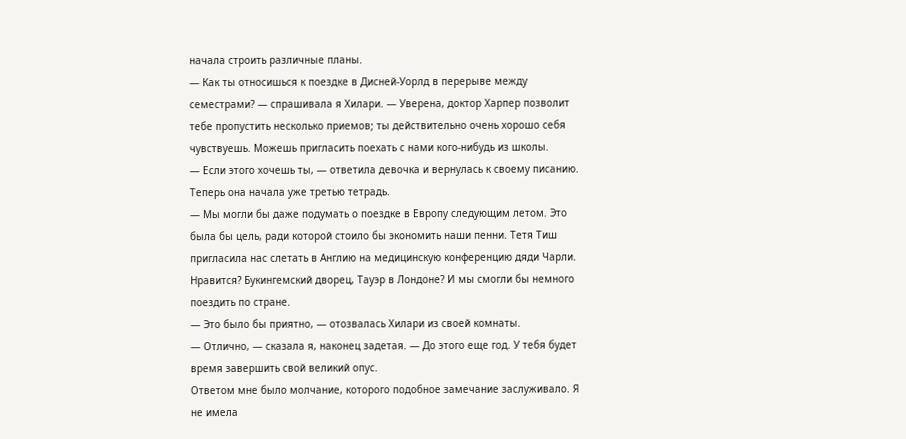начала строить различные планы.
— Как ты относишься к поездке в Дисней-Уорлд в перерыве между семестрами? — спрашивала я Хилари. — Уверена, доктор Харпер позволит тебе пропустить несколько приемов; ты действительно очень хорошо себя чувствуешь. Можешь пригласить поехать с нами кого-нибудь из школы.
— Если этого хочешь ты, — ответила девочка и вернулась к своему писанию. Теперь она начала уже третью тетрадь.
— Мы могли бы даже подумать о поездке в Европу следующим летом. Это была бы цель, ради которой стоило бы экономить наши пенни. Тетя Тиш пригласила нас слетать в Англию на медицинскую конференцию дяди Чарли. Нравится? Букингемский дворец, Тауэр в Лондоне? И мы смогли бы немного поездить по стране.
— Это было бы приятно, — отозвалась Хилари из своей комнаты.
— Отлично, — сказала я, наконец задетая. — До этого еще год. У тебя будет время завершить свой великий опус.
Ответом мне было молчание, которого подобное замечание заслуживало. Я не имела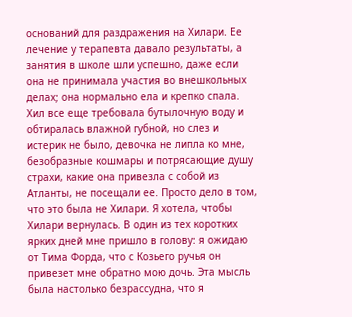оснований для раздражения на Хилари. Ее лечение у терапевта давало результаты, а занятия в школе шли успешно, даже если она не принимала участия во внешкольных делах; она нормально ела и крепко спала. Хил все еще требовала бутылочную воду и обтиралась влажной губной, но слез и истерик не было, девочка не липла ко мне, безобразные кошмары и потрясающие душу страхи, какие она привезла с собой из Атланты, не посещали ее. Просто дело в том, что это была не Хилари. Я хотела, чтобы Хилари вернулась. В один из тех коротких ярких дней мне пришло в голову: я ожидаю от Тима Форда, что с Козьего ручья он привезет мне обратно мою дочь. Эта мысль была настолько безрассудна, что я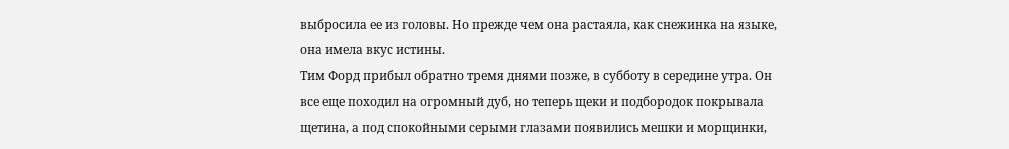выбросила ее из головы. Но прежде чем она растаяла, как снежинка на языке, она имела вкус истины.
Тим Форд прибыл обратно тремя днями позже, в субботу в середине утра. Он все еще походил на огромный дуб, но теперь щеки и подбородок покрывала щетина, а под спокойными серыми глазами появились мешки и морщинки,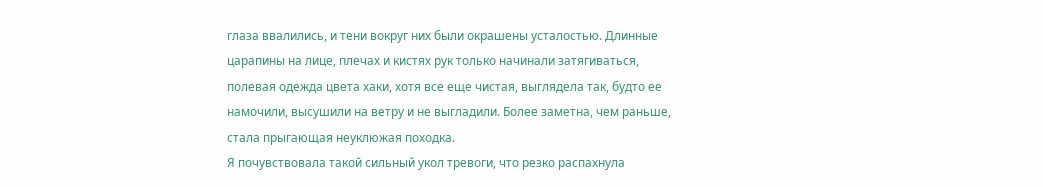глаза ввалились, и тени вокруг них были окрашены усталостью. Длинные царапины на лице, плечах и кистях рук только начинали затягиваться, полевая одежда цвета хаки, хотя все еще чистая, выглядела так, будто ее намочили, высушили на ветру и не выгладили. Более заметна, чем раньше, стала прыгающая неуклюжая походка.
Я почувствовала такой сильный укол тревоги, что резко распахнула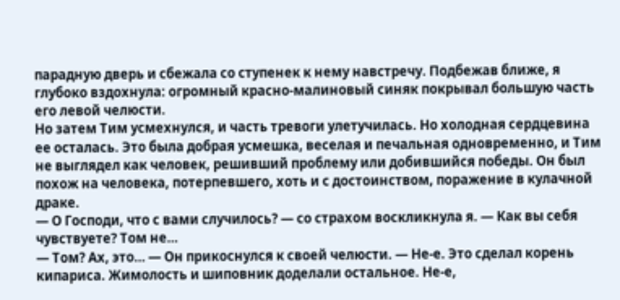парадную дверь и сбежала со ступенек к нему навстречу. Подбежав ближе, я глубоко вздохнула: огромный красно-малиновый синяк покрывал большую часть его левой челюсти.
Но затем Тим усмехнулся, и часть тревоги улетучилась. Но холодная сердцевина ее осталась. Это была добрая усмешка, веселая и печальная одновременно, и Тим не выглядел как человек, решивший проблему или добившийся победы. Он был похож на человека, потерпевшего, хоть и с достоинством, поражение в кулачной драке.
— О Господи, что с вами случилось? — со страхом воскликнула я. — Как вы себя чувствуете? Том не…
— Том? Ах, это… — Он прикоснулся к своей челюсти. — Не-е. Это сделал корень кипариса. Жимолость и шиповник доделали остальное. Не-е,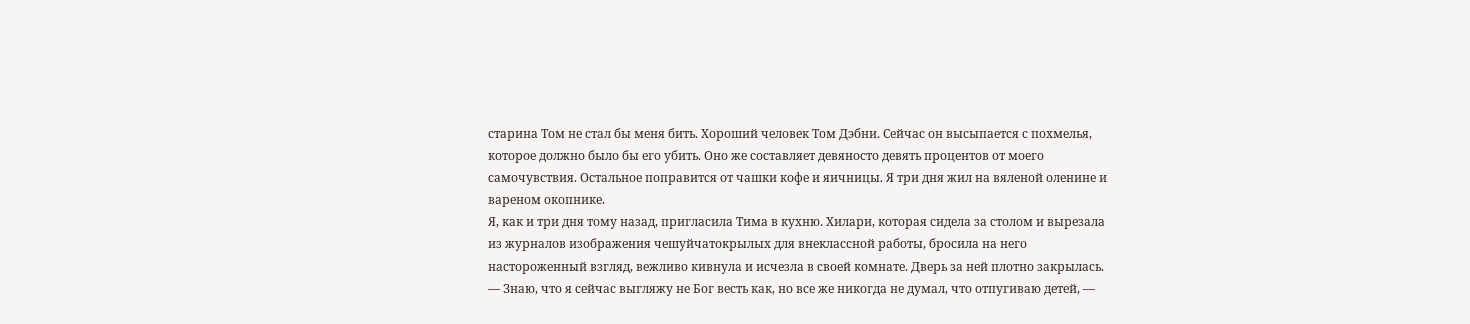старина Том не стал бы меня бить. Хороший человек Том Дэбни. Сейчас он высыпается с похмелья, которое должно было бы его убить. Оно же составляет девяносто девять процентов от моего самочувствия. Остальное поправится от чашки кофе и яичницы. Я три дня жил на вяленой оленине и вареном окопнике.
Я, как и три дня тому назад, пригласила Тима в кухню. Хилари, которая сидела за столом и вырезала из журналов изображения чешуйчатокрылых для внеклассной работы, бросила на него настороженный взгляд, вежливо кивнула и исчезла в своей комнате. Дверь за ней плотно закрылась.
— Знаю, что я сейчас выгляжу не Бог весть как, но все же никогда не думал, что отпугиваю детей, —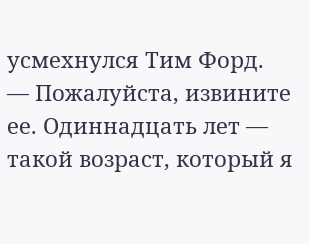усмехнулся Тим Форд.
— Пожалуйста, извините ее. Одиннадцать лет — такой возраст, который я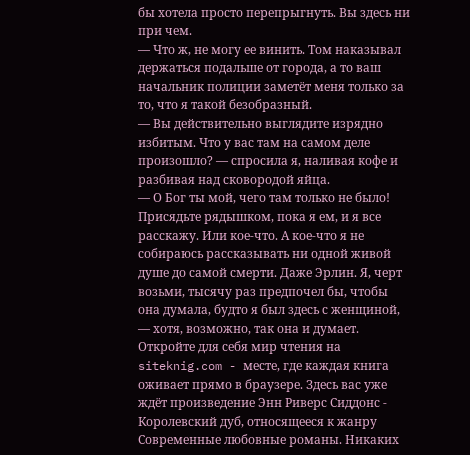бы хотела просто перепрыгнуть. Вы здесь ни при чем.
— Что ж, не могу ее винить. Том наказывал держаться подальше от города, а то ваш начальник полиции заметёт меня только за то, что я такой безобразный.
— Вы действительно выглядите изрядно избитым. Что у вас там на самом деле произошло? — спросила я, наливая кофе и разбивая над сковородой яйца.
— О Бог ты мой, чего там только не было! Присядьте рядышком, пока я ем, и я все расскажу. Или кое-что. А кое-что я не собираюсь рассказывать ни одной живой душе до самой смерти. Даже Эрлин. Я, черт возьми, тысячу раз предпочел бы, чтобы она думала, будто я был здесь с женщиной, — хотя, возможно, так она и думает.
Откройте для себя мир чтения на siteknig.com - месте, где каждая книга оживает прямо в браузере. Здесь вас уже ждёт произведение Энн Риверс Сиддонс - Королевский дуб, относящееся к жанру Современные любовные романы. Никаких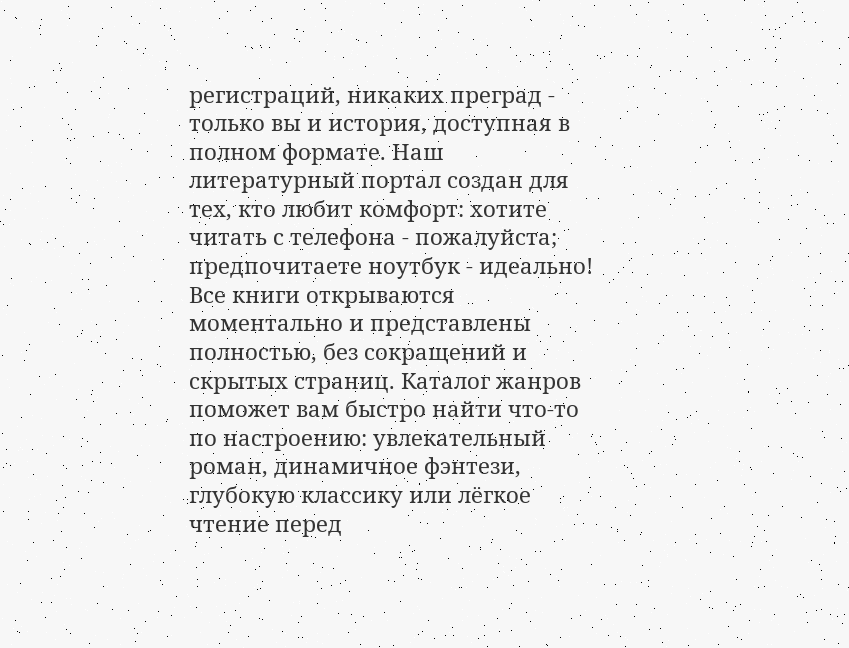регистраций, никаких преград - только вы и история, доступная в полном формате. Наш литературный портал создан для тех, кто любит комфорт: хотите читать с телефона - пожалуйста; предпочитаете ноутбук - идеально! Все книги открываются моментально и представлены полностью, без сокращений и скрытых страниц. Каталог жанров поможет вам быстро найти что-то по настроению: увлекательный роман, динамичное фэнтези, глубокую классику или лёгкое чтение перед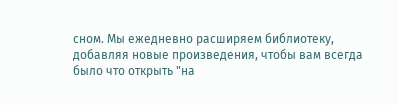сном. Мы ежедневно расширяем библиотеку, добавляя новые произведения, чтобы вам всегда было что открыть "на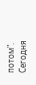потом". Сегодня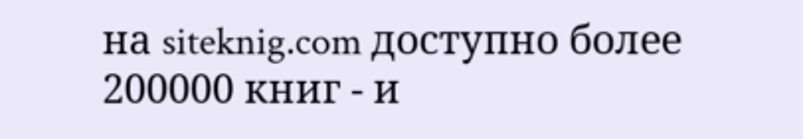на siteknig.com доступно более 200000 книг - и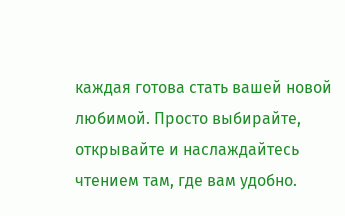каждая готова стать вашей новой любимой. Просто выбирайте, открывайте и наслаждайтесь чтением там, где вам удобно.